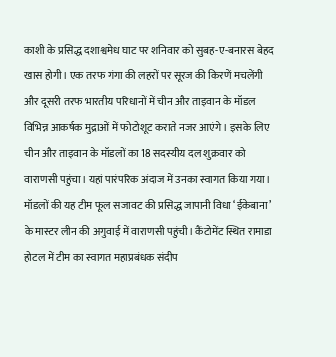काशी के प्रसिद्ध दशाश्वमेध घाट पर शनिवार को सुबह-ए-बनारस बेहद खास होगी। एक तरफ गंगा की लहरों पर सूरज की किरणें मचलेंगी और दूसरी तरफ भारतीय परिधानों में चीन और ताइवान के मॉडल विभिन्न आकर्षक मुद्राओं में फोटोशूट कराते नजर आएंगे। इसके लिए चीन और ताइवान के मॉडलों का 18 सदस्यीय दल शुक्रवार को वाराणसी पहुंचा। यहां पारंपरिक अंदाज में उनका स्वागत किया गया।
मॉडलों की यह टीम फूल सजावट की प्रसिद्ध जापानी विधा ‘ईकेबाना’ के मास्टर लीन की अगुवाई में वाराणसी पहुंची। कैंटोमेंट स्थित रामाडा होटल में टीम का स्वागत महाप्रबंधक संदीप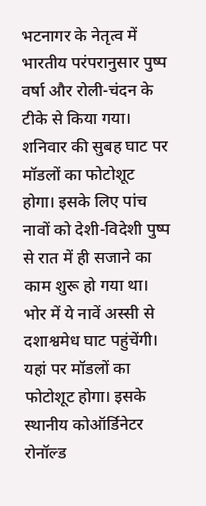भटनागर के नेतृत्व में भारतीय परंपरानुसार पुष्प वर्षा और रोली-चंदन के टीके से किया गया। शनिवार की सुबह घाट पर मॉडलों का फोटोशूट होगा। इसके लिए पांच नावों को देशी-विदेशी पुष्प से रात में ही सजाने का काम शुरू हो गया था।
भोर में ये नावें अस्सी से दशाश्वमेध घाट पहुंचेंगी। यहां पर मॉडलों का फोटोशूट होगा। इसके स्थानीय कोऑर्डिनेटर रोनॉल्ड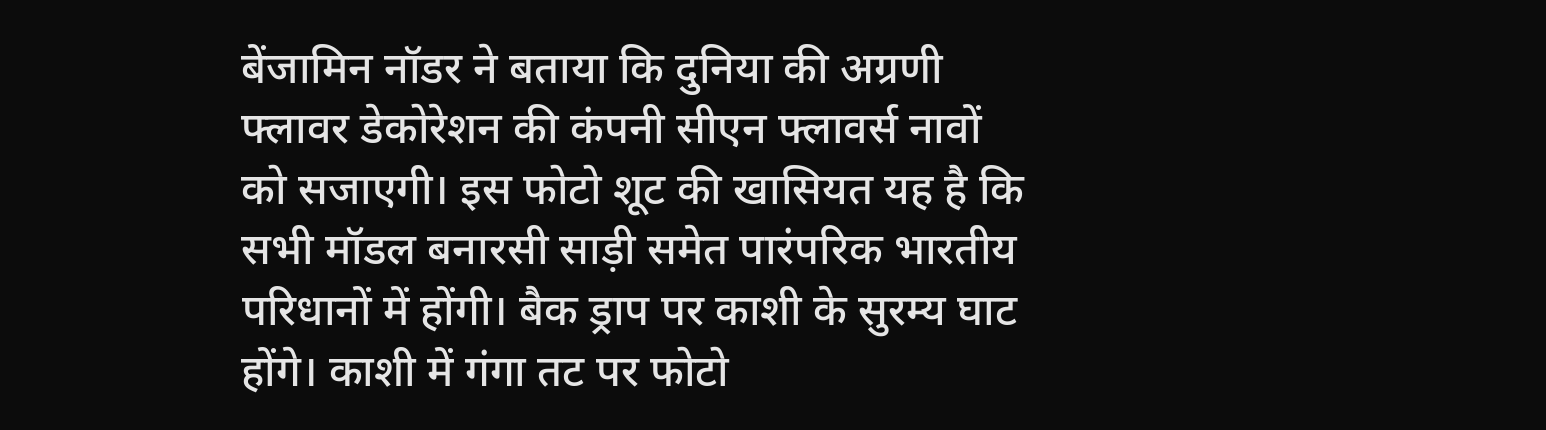बेंजामिन नॉडर ने बताया कि दुनिया की अग्रणी फ्लावर डेकोरेशन की कंपनी सीएन फ्लावर्स नावों को सजाएगी। इस फोटो शूट की खासियत यह है कि सभी मॉडल बनारसी साड़ी समेत पारंपरिक भारतीय परिधानों में होंगी। बैक ड्राप पर काशी के सुरम्य घाट होंगे। काशी में गंगा तट पर फोटो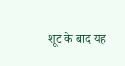शूट के बाद यह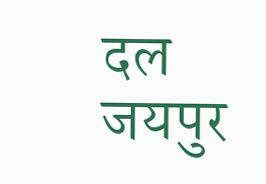दल जयपुर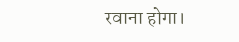रवाना होगा।